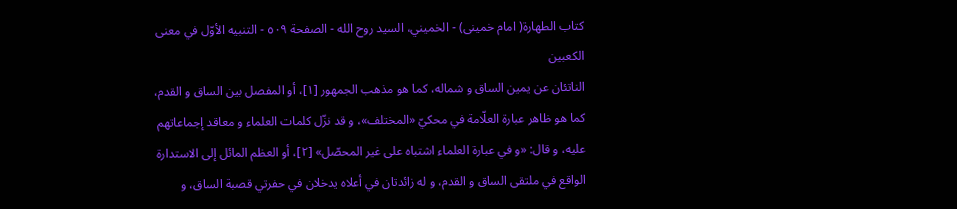كتاب الطهارة( امام خمينى) - الخميني، السيد روح الله - الصفحة ٥٠٩ - التنبيه الأوّل في معنى الكعبين
الناتئان عن يمين الساق و شماله، كما هو مذهب الجمهور [١]، أو المفصل بين الساق و القدم، كما هو ظاهر عبارة العلّامة في محكيّ «المختلف»، و قد نزّل كلمات العلماء و معاقد إجماعاتهم عليه، و قال: «و في عبارة العلماء اشتباه على غير المحصّل» [٢]، أو العظم المائل إلى الاستدارة الواقع في ملتقى الساق و القدم، و له زائدتان في أعلاه يدخلان في حفرتي قصبة الساق، و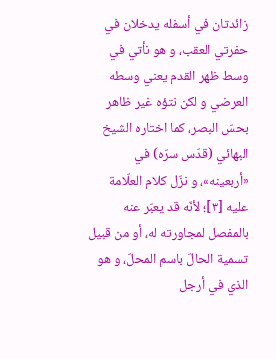زائدتان في أسفله يدخلان في حفرتي العقب، و هو نأتي في وسط ظهر القدم يعني وسطه العرضي و لكن نتؤه غير ظاهر بحسّ البصر، كما اختاره الشيخ البهائي (قدّس سرّه) في «أربعينه»، و نزّل كلام العلّامة عليه [٣]؛ لأنّه قد يعبّر عنه بالمفصل لمجاورته له، أو من قبيل تسمية الحالّ باسم المحلّ، و هو الذي في أرجل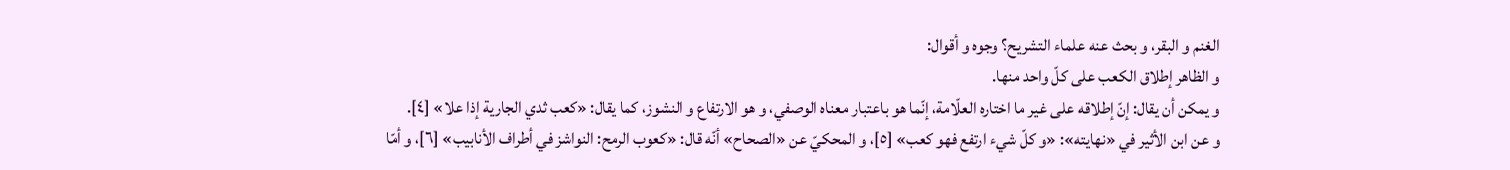الغنم و البقر، و بحث عنه علماء التشريح؟ وجوه و أقوال:
و الظاهر إطلاق الكعب على كلّ واحد منها.
و يمكن أن يقال: إنّ إطلاقه على غير ما اختاره العلّامة، إنّما هو باعتبار معناه الوصفي، و هو الارتفاع و النشوز، كما يقال: «كعب ثدي الجارية إذا علا» [٤].
و عن ابن الأثير في «نهايته»: «و كلّ شيء ارتفع فهو كعب» [٥]، و المحكيّ عن «الصحاح» أنّه قال: «كعوب الرمح: النواشز في أطراف الأنابيب» [٦]، و أمّا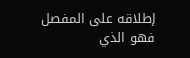إطلاقه على المفصل فهو الذي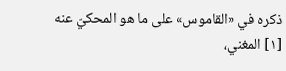ذكره في «القاموس» على ما هو المحكيّ عنه
[١] المغني،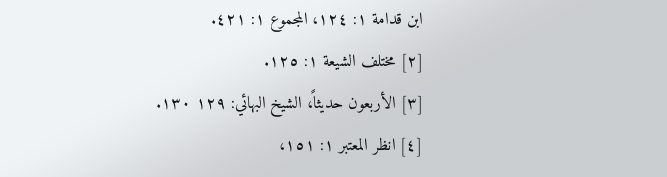ابن قدامة ١: ١٢٤، المجموع ١: ٤٢١.
[٢] مختلف الشيعة ١: ١٢٥.
[٣] الأربعون حديثاً، الشيخ البهائي: ١٢٩ ١٣٠.
[٤] انظر المعتبر ١: ١٥١،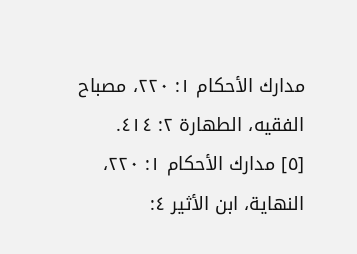مدارك الأحكام ١: ٢٢٠، مصباح الفقيه، الطهارة ٢: ٤١٤.
[٥] مدارك الأحكام ١: ٢٢٠، النهاية، ابن الأثير ٤: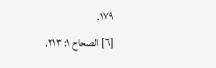١٧٩.
[٦] الصحاح ١: ٢١٣.